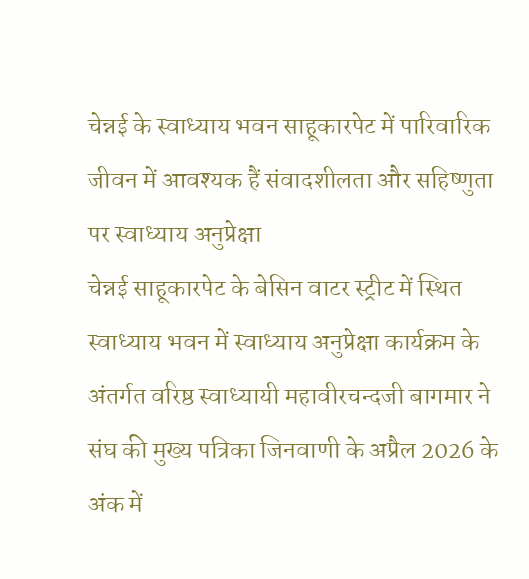चेन्नई के स्वाध्याय भवन साहूकारपेट में पारिवारिक जीवन में आवश्यक हैं संवादशीलता और सहिष्णुता पर स्वाध्याय अनुप्रेक्षा
चेन्नई साहूकारपेट के बेसिन वाटर स्ट्रीट में स्थित स्वाध्याय भवन में स्वाध्याय अनुप्रेक्षा कार्यक्रम के अंतर्गत वरिष्ठ स्वाध्यायी महावीरचन्दजी बागमार ने संघ की मुख्य पत्रिका जिनवाणी के अप्रैल 2026 के अंक में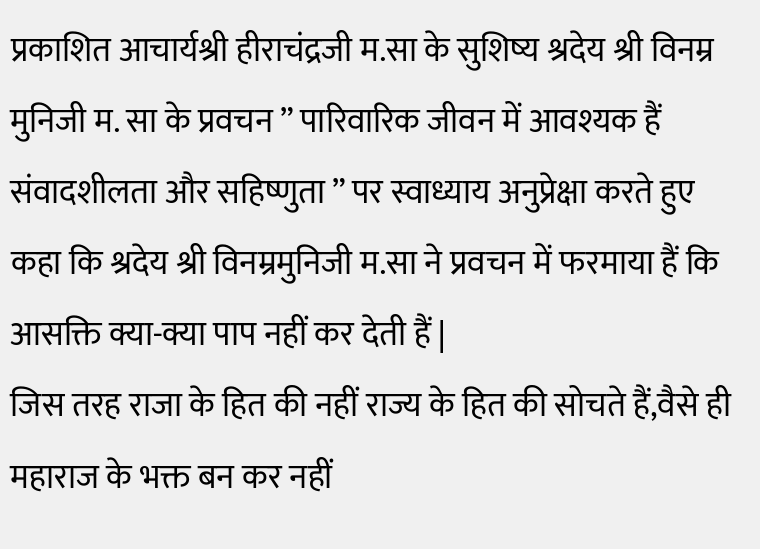प्रकाशित आचार्यश्री हीराचंद्रजी म.सा के सुशिष्य श्रदेय श्री विनम्र मुनिजी म. सा के प्रवचन ” पारिवारिक जीवन में आवश्यक हैं संवादशीलता और सहिष्णुता ” पर स्वाध्याय अनुप्रेक्षा करते हुए कहा कि श्रदेय श्री विनम्रमुनिजी म.सा ने प्रवचन में फरमाया हैं कि आसक्ति क्या-क्या पाप नहीं कर देती हैं |
जिस तरह राजा के हित की नहीं राज्य के हित की सोचते हैं,वैसे ही महाराज के भक्त बन कर नहीं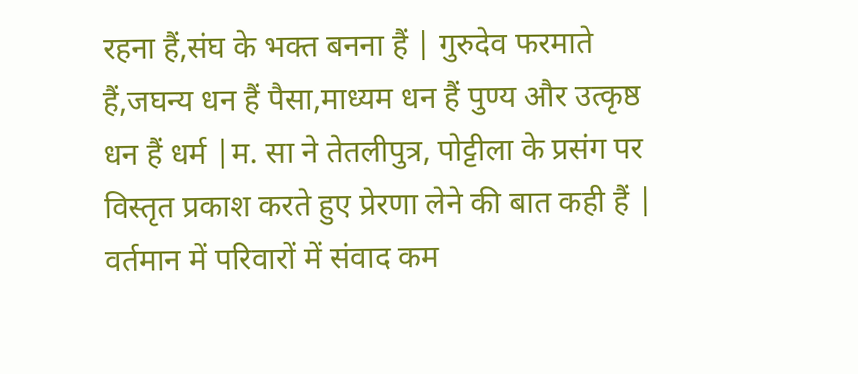रहना हैं,संघ के भक्त बनना हैं | गुरुदेव फरमाते हैं,जघन्य धन हैं पैसा,माध्यम धन हैं पुण्य और उत्कृष्ठ धन हैं धर्म |म. सा ने तेतलीपुत्र, पोट्टीला के प्रसंग पर विस्तृत प्रकाश करते हुए प्रेरणा लेने की बात कही हैं |
वर्तमान में परिवारों में संवाद कम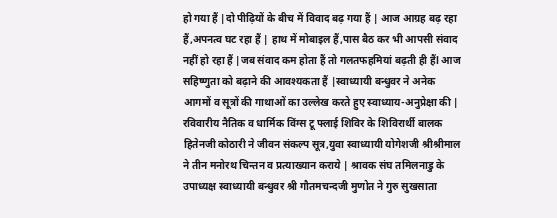हो गया हैं |दो पीढ़ियों के बीच में विवाद बढ़ गया हैं | आज आग्रह बढ़ रहा हैं,अपनत्व घट रहा हैं | हाथ में मोबाइल हैं,पास बैठ कर भी आपसी संवाद नहीं हो रहा हैं |जब संवाद कम होता हैं तो गलतफहमियां बढ़ती ही हैंl आज सहिष्णुता को बढ़ाने की आवश्यकता हैं |स्वाध्यायी बन्धुवर ने अनेक आगमों व सूत्रों की गाथाओं का उल्लेख करते हुए स्वाध्याय-अनुप्रेक्षा की |
रविवारीय नैतिक व धार्मिक विंग्स टू फ्लाई शिविर के शिविरार्थी बालक हितेनजी कोठारी ने जीवन संकल्प सूत्र,युवा स्वाध्यायी योगेशजी श्रीश्रीमाल ने तीन मनोरथ चिन्तन व प्रत्याख्यान कराये | श्रावक संघ तमिलनाडु के उपाध्यक्ष स्वाध्यायी बन्धुवर श्री गौतमचन्दजी मुणोत ने गुरु सुखसाता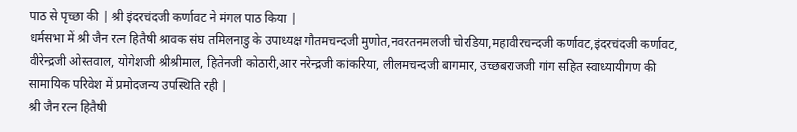पाठ से पृच्छा की | श्री इंदरचंदजी कर्णावट ने मंगल पाठ किया |
धर्मसभा में श्री जैन रत्न हितैषी श्रावक संघ तमिलनाडु के उपाध्यक्ष गौतमचन्दजी मुणोत,नवरतनमलजी चोरडिया,महावीरचन्दजी कर्णावट,इंदरचंदजी कर्णावट, वीरेन्द्रजी ओस्तवाल, योगेशजी श्रीश्रीमाल, हितेनजी कोठारी,आर नरेन्द्रजी कांकरिया, लीलमचन्दजी बागमार, उच्छबराजजी गांग सहित स्वाध्यायीगण की सामायिक परिवेश में प्रमोदजन्य उपस्थिति रही |
श्री जैन रत्न हितैषी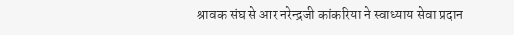श्रावक संघ से आर नरेन्द्रजी कांकरिया ने स्वाध्याय सेवा प्रदान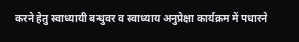करने हेतु स्वाध्यायी बन्धुवर व स्वाध्याय अनुप्रेक्षा कार्यक्रम में पधारने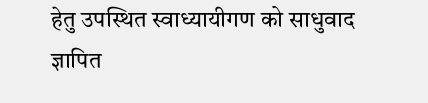हेतु उपस्थित स्वाध्यायीगण को साधुवाद ज्ञापित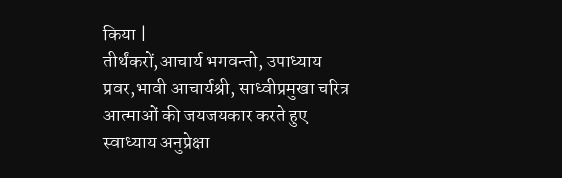किया |
तीर्थंकरों,आचार्य भगवन्तो, उपाध्याय प्रवर,भावी आचार्यश्री, साध्वीप्रमुखा चरित्र आत्माओं की जयजयकार करते हुए स्वाध्याय अनुप्रेक्षा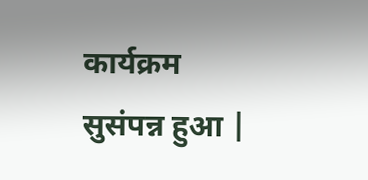कार्यक्रम सुसंपन्न हुआ |